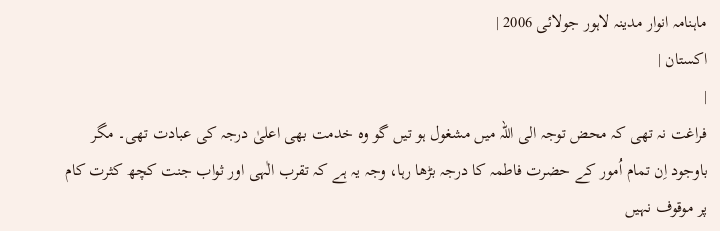ماہنامہ انوار مدینہ لاہور جولائی 2006 |
اكستان |
|
فراغت نہ تھی کہ محض توجہ الی اللہ میں مشغول ہو تیں گو وہ خدمت بھی اعلیٰ درجہ کی عبادت تھی۔ مگر باوجود اِن تمام اُمور کے حضرت فاطمہ کا درجہ بڑھا رہا، وجہ یہ ہے کہ تقرب الٰہی اور ثواب جنت کچھ کثرت کام پر موقوف نہیں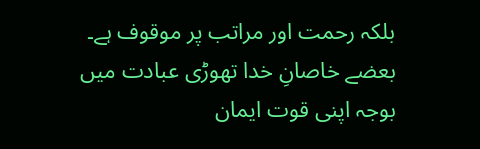بلکہ رحمت اور مراتب پر موقوف ہے۔ بعضے خاصانِ خدا تھوڑی عبادت میں بوجہ اپنی قوت ایمان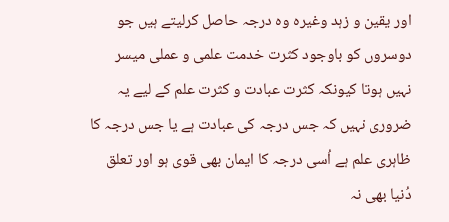اور یقین و زہد وغیرہ وہ درجہ حاصل کرلیتے ہیں جو دوسروں کو باوجود کثرت خدمت علمی و عملی میسر نہیں ہوتا کیونکہ کثرت عبادت و کثرت علم کے لیے یہ ضروری نہیں کہ جس درجہ کی عبادت ہے یا جس درجہ کا ظاہری علم ہے اُسی درجہ کا ایمان بھی قوی ہو اور تعلق دُنیا بھی نہ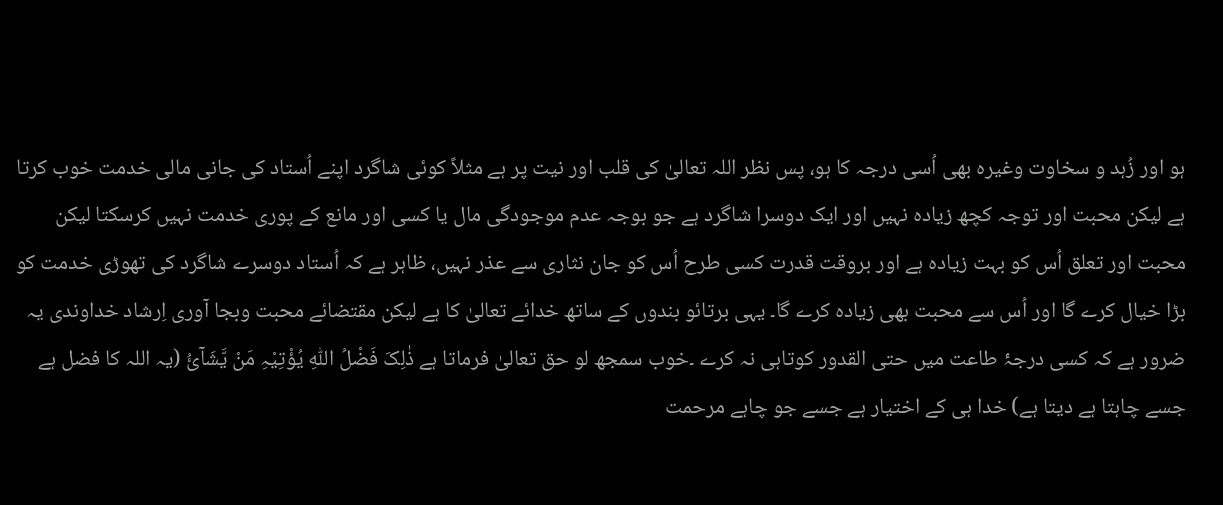ہو اور زُہد و سخاوت وغیرہ بھی اُسی درجہ کا ہو، پس نظر اللہ تعالیٰ کی قلب اور نیت پر ہے مثلاً کوئی شاگرد اپنے اُستاد کی جانی مالی خدمت خوب کرتا ہے لیکن محبت اور توجہ کچھ زیادہ نہیں اور ایک دوسرا شاگرد ہے جو بوجہ عدم موجودگی مال یا کسی اور مانع کے پوری خدمت نہیں کرسکتا لیکن محبت اور تعلق اُس کو بہت زیادہ ہے اور بروقت قدرت کسی طرح اُس کو جان نثاری سے عذر نہیں، ظاہر ہے کہ اُستاد دوسرے شاگرد کی تھوڑی خدمت کو بڑا خیال کرے گا اور اُس سے محبت بھی زیادہ کرے گا۔ یہی برتائو بندوں کے ساتھ خدائے تعالیٰ کا ہے لیکن مقتضائے محبت وبجا آوری اِرشاد خداوندی یہ ضرور ہے کہ کسی درجۂ طاعت میں حتی القدور کوتاہی نہ کرے ۔خوب سمجھ لو حق تعالیٰ فرماتا ہے ذٰلِکَ فَضْلُ اللّٰہِ یُؤْتِیْہِ مَنْ یَّشَآئُ (یہ اللہ کا فضل ہے جسے چاہتا ہے دیتا ہے) خدا ہی کے اختیار ہے جسے جو چاہے مرحمت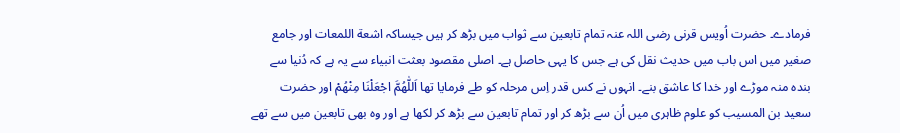فرمادے۔ حضرت اُویس قرنی رضی اللہ عنہ تمام تابعین سے ثواب میں بڑھ کر ہیں جیساکہ اشعة اللمعات اور جامع صغیر میں اس باب میں حدیث نقل کی ہے جس کا یہی حاصل ہے۔ اصلی مقصود بعثت انبیاء سے یہ ہے کہ دُنیا سے بندہ منہ موڑے اور خدا کا عاشق بنے۔ انہوں نے کس قدر اِس مرحلہ کو طے فرمایا تھا اَللّٰھُمَّ اجْعَلْنَا مِنْھُمْ اور حضرت سعید بن المسیب کو علوم ظاہری میں اُن سے بڑھ کر اور تمام تابعین سے بڑھ کر لکھا ہے اور وہ بھی تابعین میں سے تھے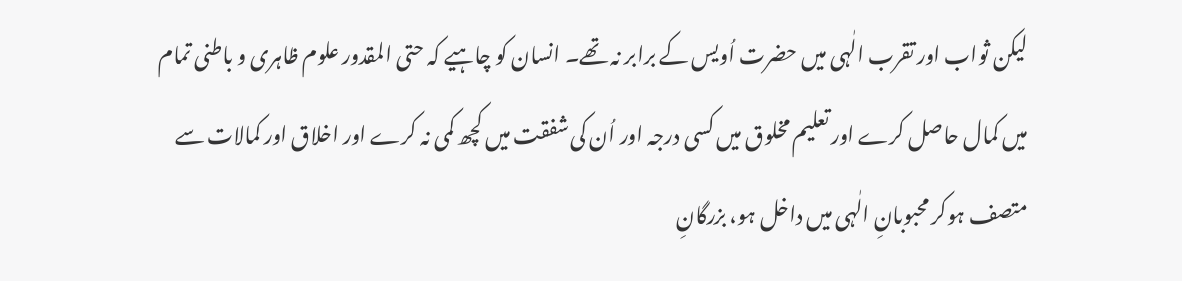لیکن ثواب اور تقرب الٰہی میں حضرت اُویس کے برابر نہ تھے۔ انسان کو چاہیے کہ حتی المقدور علوم ظاہری و باطنی تمام میں کمال حاصل کرے اور تعلیم مخلوق میں کسی درجہ اور اُن کی شفقت میں کچھ کمی نہ کرے اور اخلاق اور کمالات سے متصف ہوکر محبوبانِ الٰہی میں داخل ہو، بزرگانِ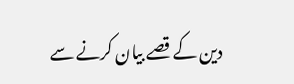دین کے قصے بیان کرنے سے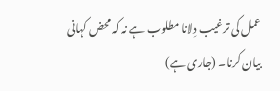عمل کی ترغیب دِلانا مطلوب ہے نہ کہ محض کہانی بیان کرنا۔ (جاری ہے)